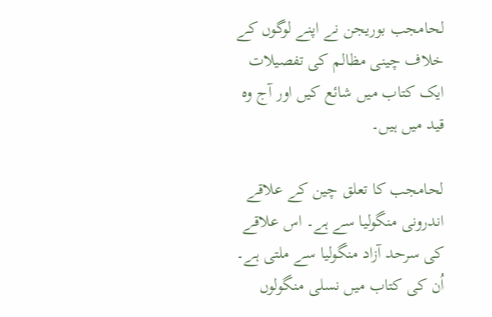لحامجب بوریجن نے اپنے لوگوں کے خلاف چینی مظالم کی تفصیلات ایک کتاب میں شائع کیں اور آج وہ قید میں ہیں۔

لحامجب کا تعلق چین کے علاقے اندرونی منگولیا سے ہے۔ اس علاقے کی سرحد آزاد منگولیا سے ملتی ہے۔ اُن کی کتاب میں نسلی منگولوں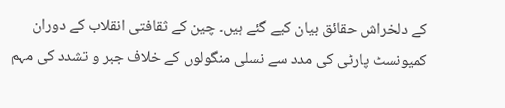کے دلخراش حقائق بیان کیے گئے ہیں۔ چین کے ثقافتی انقلاب کے دوران کمیونسٹ پارٹی کی مدد سے نسلی منگولوں کے خلاف جبر و تشدد کی مہم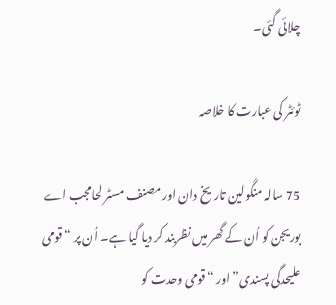چلائی گئی۔

ٹوئٹر کی عبارت کا خلاصہ

75 سالہ منگولین تاریخ دان اور مصنف مسٹر لحامجب اے بوریجن کو اُن کے گھر میں نظربند کر دیا گیا ہے۔ اُن پر “قومی علیحدگی پسندی” اور “قومی وحدت کو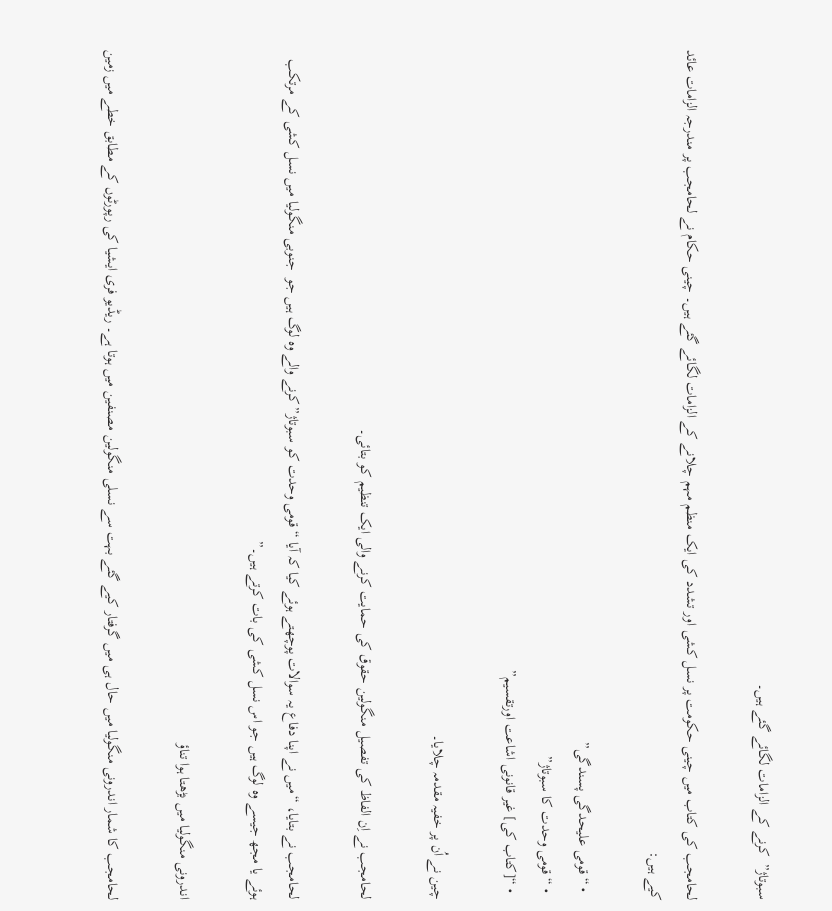سبوتاژ”  کرنے کے الزامات لگائے گئے ہیں۔

لحامجب کی کتاب میں چینی حکومت پر نسل کشی اور تشدد کی ایک منظم مہم چلانے کے الزامات لگائے گئے ہیں۔ چینی حکام نے لحامجب پر مندرجہ الزامات عائد کیے ہیں:

  • “قومی علیحدگی پسندگی”
  • “قومی وحدت کا سبوتاژ”
  • “[کتاب کی] غیر قانونی اشاعت اورتقسیم”

چین نے اُن پر خفیہ مقدمہ چلایا۔

لحامجب نے اِن الفاظ کی تفصیل منگولین حقوق کی حمایت کرنے والی ایک تنظیم کو بتائی۔

لحامجب نے بتایا، “میں نے اپنا دفاع یہ سوالات پوچھتے ہوئے کیا کہ آیا “قومی وحدت کو سبوتاژ”کرنے والے وہ لوگ ہیں جو  جنوبی منگولیا میں نسل کشی کے مرتکب ہوئے یا مجھ جیسے وہ لوگ ہیں جو اس نسل کشی کی بات کرتے ہیں۔”

اندرونی منگولیا میں بڑھتا ہوا تناؤ

لحامجب کا شمار اندرونی منگولیا میں حال ہی میں گرفتار کیے گئے بہت سے نسلی منگولین مصنفین میں ہوتا ہے۔ ریڈیو فری ایشیا کی رپورٹوں کے مطابق خطے میں زمین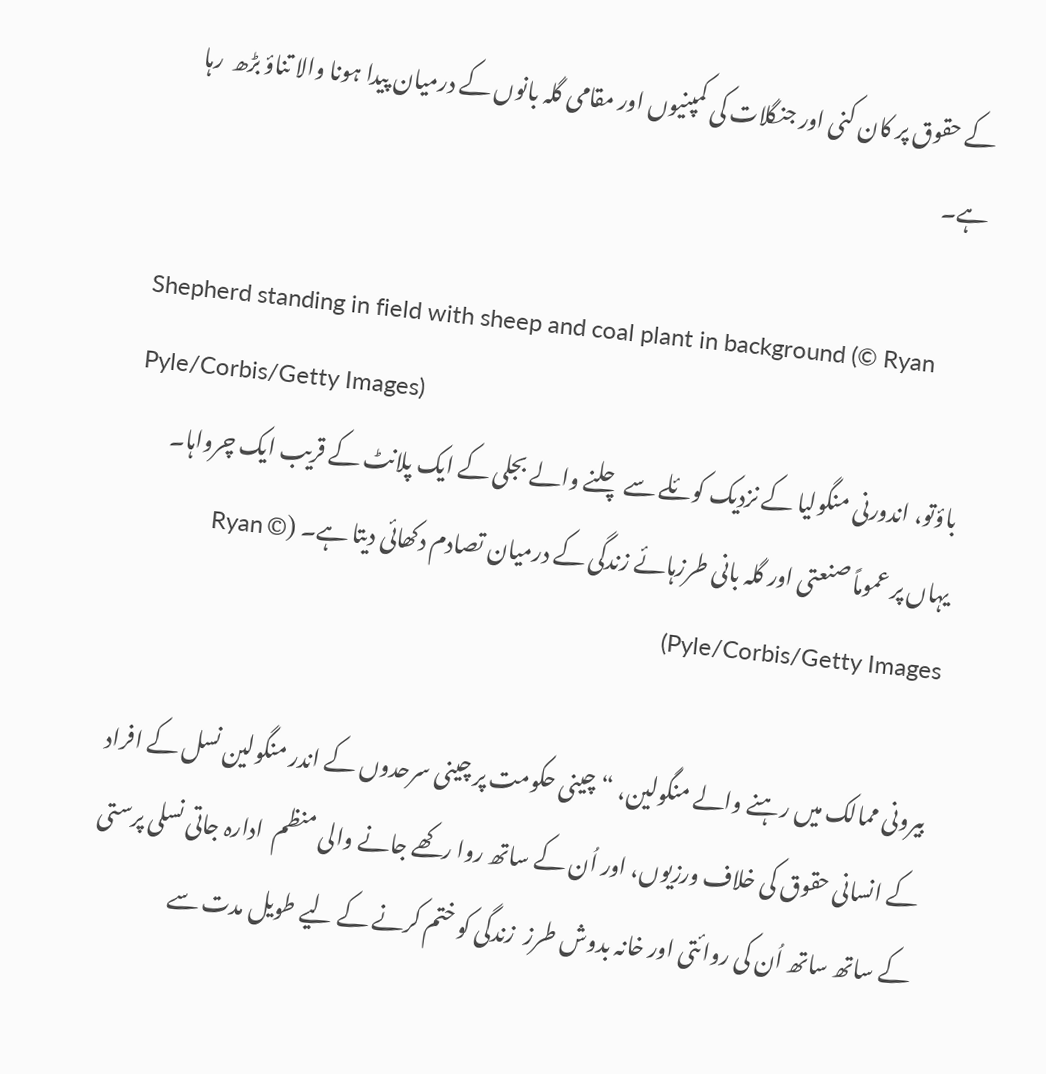کے حقوق پر کان کنی اور جنگلات کی کمپنیوں اور مقامی گلہ بانوں کے درمیان پیدا ہونا والا تناؤ بڑھ  رہا ہے۔

Shepherd standing in field with sheep and coal plant in background (© Ryan Pyle/Corbis/Getty Images)
باؤتو، اندورنی منگولیا کے نزدیک کوئلے سے چلنے والے بجلی کے ایک پلانٹ کے قریب ایک چرواہا۔ یہاں پر عموماً صنعتی اور گلہ بانی طرزہائے زندگی کے درمیان تصادم دکھائی دیتا ہے۔ (© Ryan Pyle/Corbis/Getty Images)

بیرونی ممالک میں رہنے والے منگولین، “چینی حکومت پر چینی سرحدوں کے اندر منگولین نسل کے افراد کے انسانی حقوق کی خلاف ورزیوں، اور اُن کے ساتھ روا رکھے جانے والی منظم  ادارہ جاتی نسلی پرستی کے ساتھ ساتھ اُن کی روائتی اور خانہ بدوش طرز  زندگی کو ختم کرنے کے لیے طویل مدت سے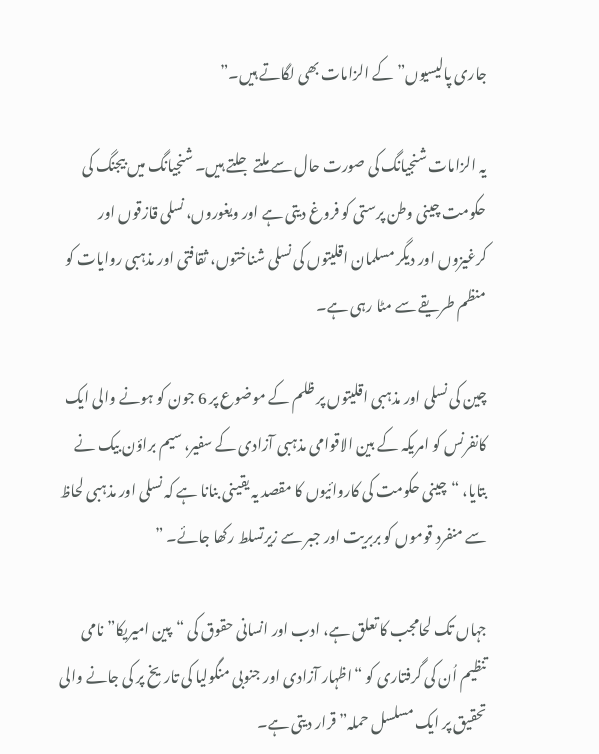جاری پالیسیوں” کے الزامات بھی لگاتے ہیں۔”

یہ الزامات شنجیانگ کی صورت حال سے ملتے جلتے ہیں۔ شنجیانگ میں بیجنگ کی حکومت چینی وطن پرستی کو فروغ دیتی ہے اور ویغوروں، نسلی قازقوں اور کرغیزوں اور دیگر مسلمان اقلیتوں کی نسلی شناختوں، ثقافتی اور مذہبی روایات کو منظم طریقے سے مٹا رہی ہے۔

چین کی نسلی اور مذہبی اقلیتوں پر ظلم کے موضوع پر 6 جون کو ہونے والی ایک کانفرنس کو امریکہ کے بین الاقوامی مذہبی آزادی کے سفیر، سیم براؤن بیک نے بتایا، “چینی حکومت کی کاروائیوں کا مقصد یہ یقینی بنانا ہے کہ نسلی اور مذہبی لحاظ سے منفرد قوموں کو بربریت اور جبر سے زیرتسلط رکھا جائے۔ ”

جہاں تک لحامجب کا تعلق ہے، ادب اور انسانی حقوق کی “پین امیریکا” نامی تنظیم اُن کی گرفتاری کو “اظہار آزادی اور جنوبی منگولیا کی تاریخ پر کی جانے والی تحقیق پر ایک مسلسل حملہ” قرار دیتی ہے۔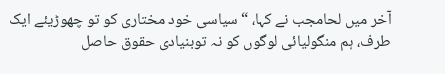آخر میں لحامجب نے کہا، “سیاسی خود مختاری کو تو چھوڑیئے ایک طرف، ہم منگولیائی لوگوں کو نہ توبنیادی حقوق حاصل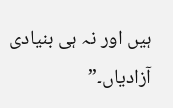ہیں اور نہ ہی بنیادی آزادیاں۔”